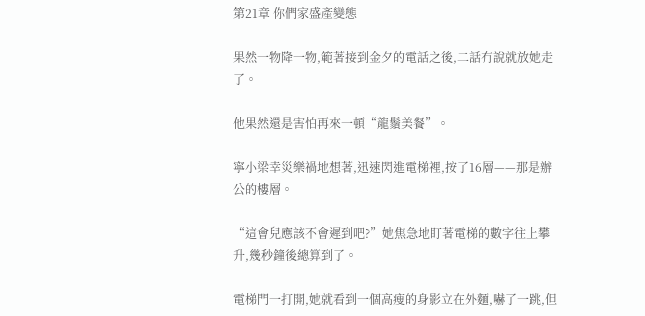第21章 你們家盛產變態

果然一物降一物,範著接到金夕的電話之後,二話冇說就放她走了。

他果然還是害怕再來一頓“龍鬚美餐”。

寧小梁幸災樂禍地想著,迅速閃進電梯裡,按了16層——那是辦公的樓層。

“這會兒應該不會遲到吧?”她焦急地盯著電梯的數字往上攀升,幾秒鐘後總算到了。

電梯門一打開,她就看到一個高瘦的身影立在外麵,嚇了一跳,但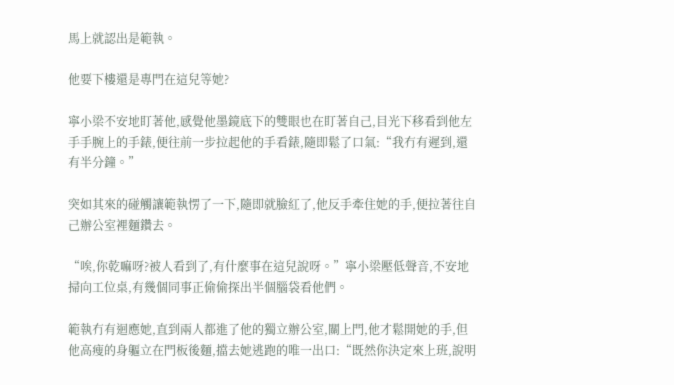馬上就認出是範執。

他要下樓還是專門在這兒等她?

寧小梁不安地盯著他,感覺他墨鏡底下的雙眼也在盯著自己,目光下移看到他左手手腕上的手錶,便往前一步拉起他的手看錶,隨即鬆了口氣:“我冇有遲到,還有半分鐘。”

突如其來的碰觸讓範執愣了一下,隨即就臉紅了,他反手牽住她的手,便拉著往自己辦公室裡麵鑽去。

“唉,你乾嘛呀?被人看到了,有什麼事在這兒說呀。”寧小梁壓低聲音,不安地掃向工位桌,有幾個同事正偷偷探出半個腦袋看他們。

範執冇有迴應她,直到兩人都進了他的獨立辦公室,關上門,他才鬆開她的手,但他高瘦的身軀立在門板後麵,擋去她逃跑的唯一出口:“既然你決定來上班,說明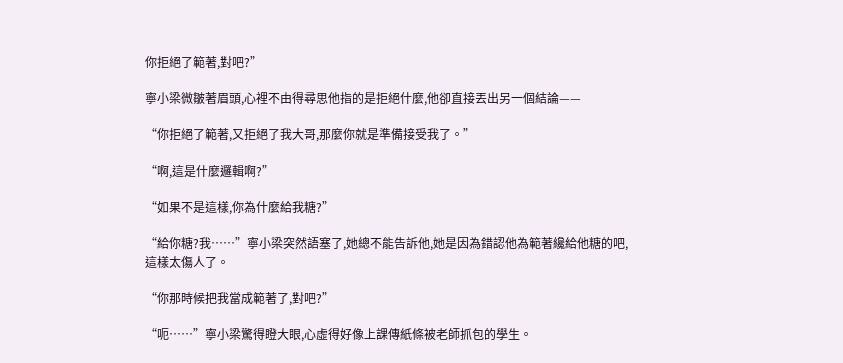你拒絕了範著,對吧?”

寧小梁微皺著眉頭,心裡不由得尋思他指的是拒絕什麼,他卻直接丟出另一個結論——

“你拒絕了範著,又拒絕了我大哥,那麼你就是準備接受我了。”

“啊,這是什麼邏輯啊?”

“如果不是這樣,你為什麼給我糖?”

“給你糖?我……”寧小梁突然語塞了,她總不能告訴他,她是因為錯認他為範著纔給他糖的吧,這樣太傷人了。

“你那時候把我當成範著了,對吧?”

“呃……”寧小梁驚得瞪大眼,心虛得好像上課傳紙條被老師抓包的學生。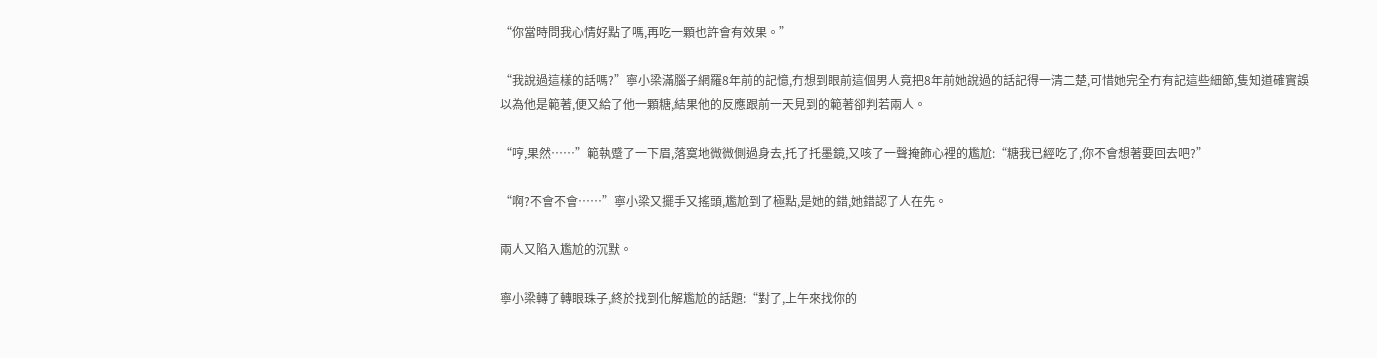“你當時問我心情好點了嗎,再吃一顆也許會有效果。”

“我說過這樣的話嗎?”寧小梁滿腦子網羅8年前的記憶,冇想到眼前這個男人竟把8年前她說過的話記得一清二楚,可惜她完全冇有記這些細節,隻知道確實誤以為他是範著,便又給了他一顆糖,結果他的反應跟前一天見到的範著卻判若兩人。

“哼,果然……”範執蹙了一下眉,落寞地微微側過身去,托了托墨鏡,又咳了一聲掩飾心裡的尷尬:“糖我已經吃了,你不會想著要回去吧?”

“啊?不會不會……”寧小梁又擺手又搖頭,尷尬到了極點,是她的錯,她錯認了人在先。

兩人又陷入尷尬的沉默。

寧小梁轉了轉眼珠子,終於找到化解尷尬的話題:“對了,上午來找你的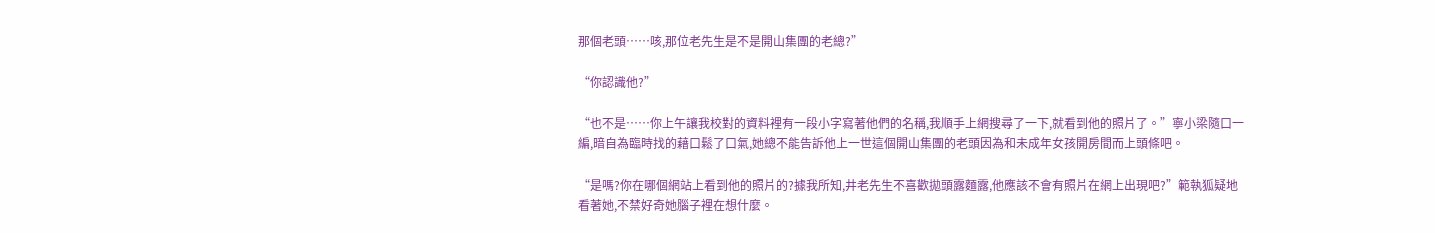那個老頭……咳,那位老先生是不是開山集團的老總?”

“你認識他?”

“也不是……你上午讓我校對的資料裡有一段小字寫著他們的名稱,我順手上網搜尋了一下,就看到他的照片了。”寧小梁隨口一編,暗自為臨時找的藉口鬆了口氣,她總不能告訴他上一世這個開山集團的老頭因為和未成年女孩開房間而上頭條吧。

“是嗎?你在哪個網站上看到他的照片的?據我所知,井老先生不喜歡拋頭露麵露,他應該不會有照片在網上出現吧?”範執狐疑地看著她,不禁好奇她腦子裡在想什麼。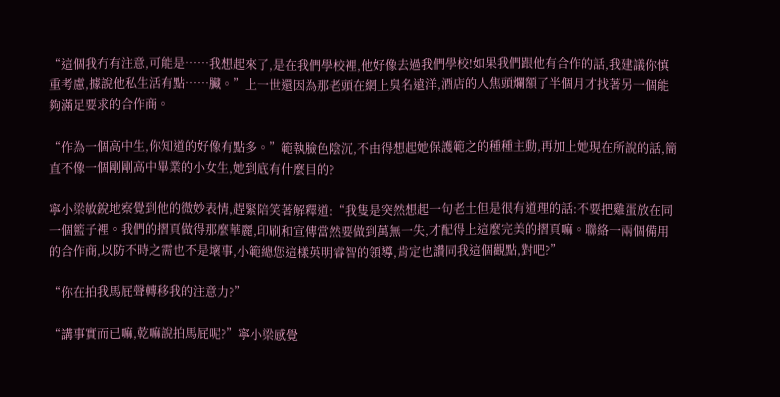“這個我冇有注意,可能是……我想起來了,是在我們學校裡,他好像去過我們學校!如果我們跟他有合作的話,我建議你慎重考慮,據說他私生活有點……臟。”上一世還因為那老頭在網上臭名遠洋,酒店的人焦頭爛額了半個月才找著另一個能夠滿足要求的合作商。

“作為一個高中生,你知道的好像有點多。”範執臉色陰沉,不由得想起她保護範之的種種主動,再加上她現在所說的話,簡直不像一個剛剛高中畢業的小女生,她到底有什麼目的?

寧小梁敏銳地察覺到他的微妙表情,趕緊陪笑著解釋道:“我隻是突然想起一句老土但是很有道理的話:不要把雞蛋放在同一個籃子裡。我們的摺頁做得那麼華麗,印刷和宣傳當然要做到萬無一失,才配得上這麼完美的摺頁嘛。聯絡一兩個備用的合作商,以防不時之需也不是壞事,小範總您這樣英明睿智的領導,肯定也讚同我這個觀點,對吧?”

“你在拍我馬屁聲轉移我的注意力?”

“講事實而已嘛,乾嘛說拍馬屁呢?”寧小梁感覺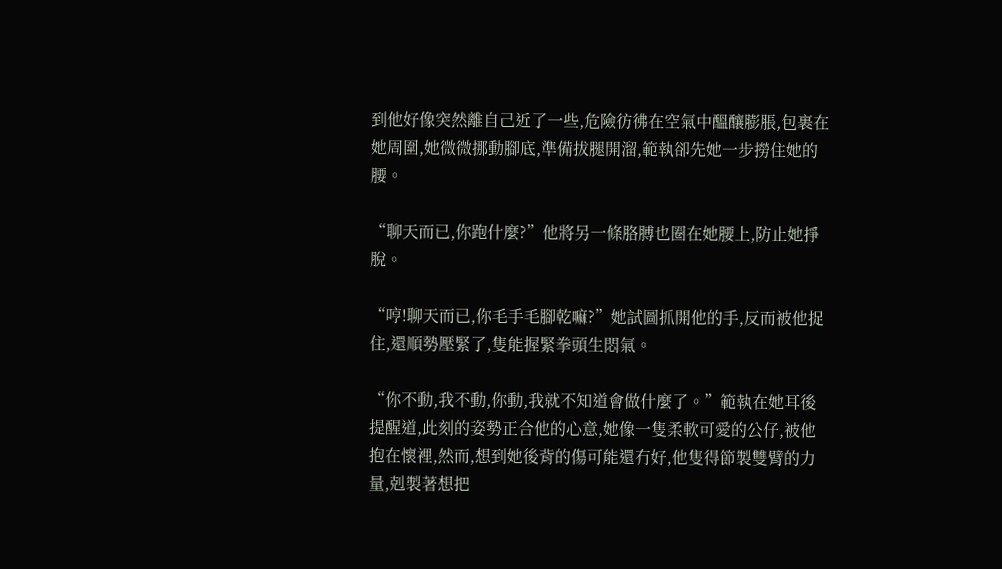到他好像突然離自己近了一些,危險彷彿在空氣中醞釀膨脹,包裹在她周圍,她微微挪動腳底,準備拔腿開溜,範執卻先她一步撈住她的腰。

“聊天而已,你跑什麼?”他將另一條胳膊也圈在她腰上,防止她掙脫。

“哼!聊天而已,你毛手毛腳乾嘛?”她試圖抓開他的手,反而被他捉住,還順勢壓緊了,隻能握緊拳頭生悶氣。

“你不動,我不動,你動,我就不知道會做什麼了。”範執在她耳後提醒道,此刻的姿勢正合他的心意,她像一隻柔軟可愛的公仔,被他抱在懷裡,然而,想到她後背的傷可能還冇好,他隻得節製雙臂的力量,剋製著想把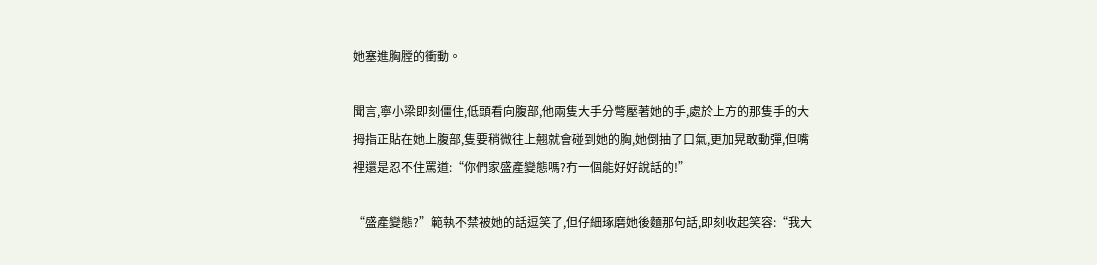她塞進胸膛的衝動。

聞言,寧小梁即刻僵住,低頭看向腹部,他兩隻大手分彆壓著她的手,處於上方的那隻手的大拇指正貼在她上腹部,隻要稍微往上翹就會碰到她的胸,她倒抽了口氣,更加晃敢動彈,但嘴裡還是忍不住罵道:“你們家盛產變態嗎?冇一個能好好說話的!”

“盛產變態?”範執不禁被她的話逗笑了,但仔細琢磨她後麵那句話,即刻收起笑容:“我大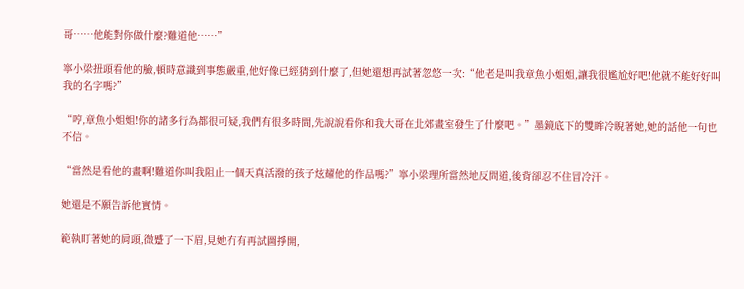哥……他能對你做什麼?難道他……”

寧小梁扭頭看他的臉,頓時意識到事態嚴重,他好像已經猜到什麼了,但她還想再試著忽悠一次:“他老是叫我章魚小姐姐,讓我很尷尬好吧!他就不能好好叫我的名字嗎?”

“哼,章魚小姐姐!你的諸多行為都很可疑,我們有很多時間,先說說看你和我大哥在北郊畫室發生了什麼吧。”墨鏡底下的雙眸冷睨著她,她的話他一句也不信。

“當然是看他的畫啊!難道你叫我阻止一個天真活潑的孩子炫耀他的作品嗎?”寧小梁理所當然地反問道,後背卻忍不住冒冷汗。

她還是不願告訴他實情。

範執盯著她的肩頭,微蹙了一下眉,見她冇有再試圖掙開,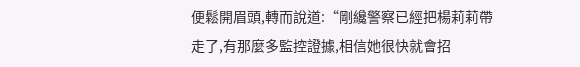便鬆開眉頭,轉而說道:“剛纔警察已經把楊莉莉帶走了,有那麼多監控證據,相信她很快就會招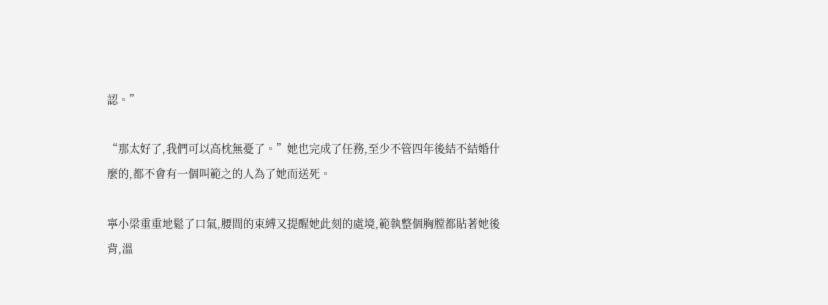認。”

“那太好了,我們可以高枕無憂了。”她也完成了任務,至少不管四年後結不結婚什麼的,都不會有一個叫範之的人為了她而送死。

寧小梁重重地鬆了口氣,腰間的束縛又提醒她此刻的處境,範執整個胸膛都貼著她後背,溫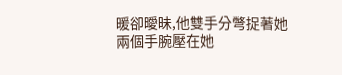暖卻曖昧,他雙手分彆捉著她兩個手腕壓在她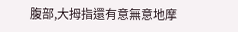腹部,大拇指還有意無意地摩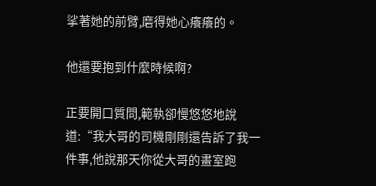挲著她的前臂,磨得她心癢癢的。

他還要抱到什麼時候啊?

正要開口質問,範執卻慢悠悠地說道:“我大哥的司機剛剛還告訴了我一件事,他說那天你從大哥的畫室跑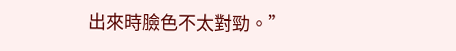出來時臉色不太對勁。”